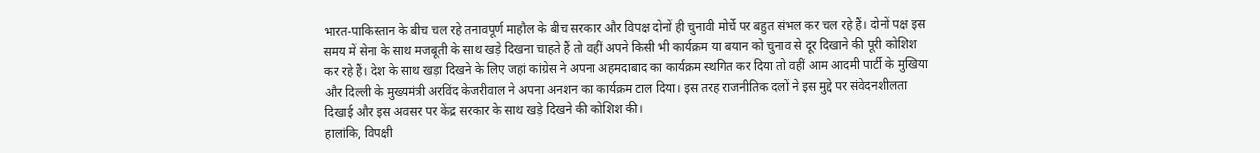भारत-पाकिस्तान के बीच चल रहे तनावपूर्ण माहौल के बीच सरकार और विपक्ष दोनों ही चुनावी मोर्चे पर बहुत संभल कर चल रहे हैं। दोनों पक्ष इस समय में सेना के साथ मजबूती के साथ खड़े दिखना चाहते हैं तो वहीं अपने किसी भी कार्यक्रम या बयान को चुनाव से दूर दिखाने की पूरी कोशिश कर रहे हैं। देश के साथ खड़ा दिखने के लिए जहां कांग्रेस ने अपना अहमदाबाद का कार्यक्रम स्थगित कर दिया तो वहीं आम आदमी पार्टी के मुखिया और दिल्ली के मुख्यमंत्री अरविंद केजरीवाल ने अपना अनशन का कार्यक्रम टाल दिया। इस तरह राजनीतिक दलों ने इस मुद्दे पर संवेदनशीलता दिखाई और इस अवसर पर केंद्र सरकार के साथ खड़े दिखने की कोशिश की।
हालांकि, विपक्षी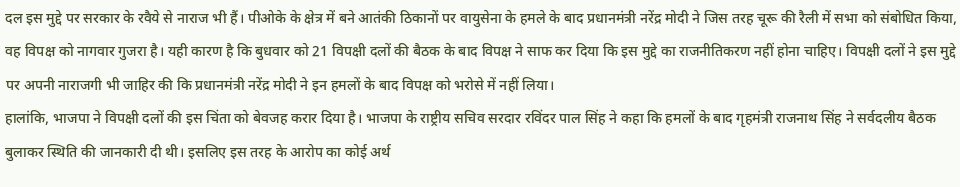दल इस मुद्दे पर सरकार के रवैये से नाराज भी हैं। पीओके के क्षेत्र में बने आतंकी ठिकानों पर वायुसेना के हमले के बाद प्रधानमंत्री नरेंद्र मोदी ने जिस तरह चूरू की रैली में सभा को संबोधित किया, वह विपक्ष को नागवार गुजरा है। यही कारण है कि बुधवार को 21 विपक्षी दलों की बैठक के बाद विपक्ष ने साफ कर दिया कि इस मुद्दे का राजनीतिकरण नहीं होना चाहिए। विपक्षी दलों ने इस मुद्दे पर अपनी नाराजगी भी जाहिर की कि प्रधानमंत्री नरेंद्र मोदी ने इन हमलों के बाद विपक्ष को भरोसे में नहीं लिया।
हालांकि, भाजपा ने विपक्षी दलों की इस चिंता को बेवजह करार दिया है। भाजपा के राष्ट्रीय सचिव सरदार रविंदर पाल सिंह ने कहा कि हमलों के बाद गृहमंत्री राजनाथ सिंह ने सर्वदलीय बैठक बुलाकर स्थिति की जानकारी दी थी। इसलिए इस तरह के आरोप का कोई अर्थ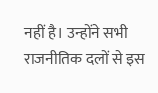नहीं है। उन्होंने सभी राजनीतिक दलों से इस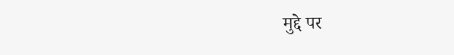मुद्दे पर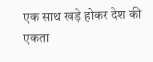एक साथ खड़े होकर देश की एकता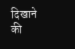दिखाने की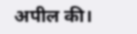अपील की।